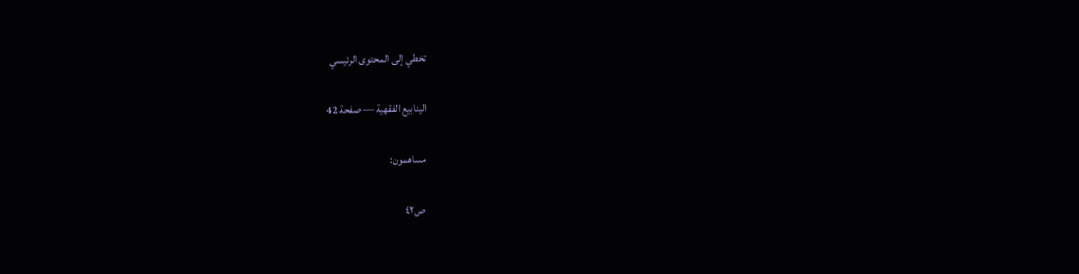تخطي إلى المحتوى الرئيسي

الينابيع الفقهية — صفحة 42

مساهمون:

ص٤٢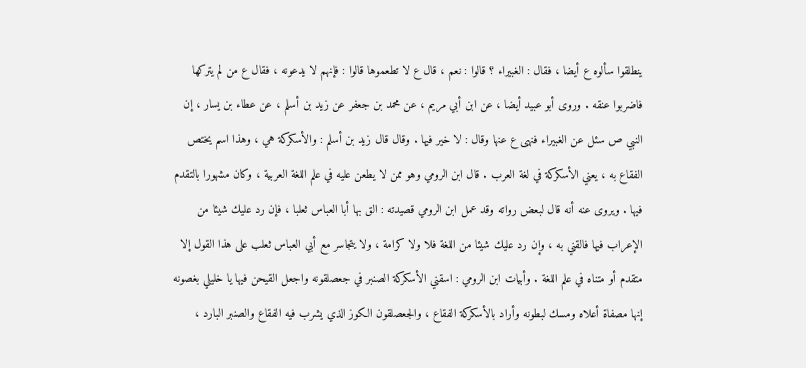ينطلقوا سألوه ع أيضا ، فقال : الغبيراء ؟ قالوا : نعم ، قال ع لا تطعموها قالوا : فإنهم لا يدعونه ، فقال ع من لم يتركها فاضربوا عنقه . وروى أبو عبيد أيضا ، عن ابن أبي مريم ، عن محمد بن جعفر عن زيد بن أسلم ، عن عطاء بن يسار ، إن النبي ص سئل عن الغبيراء فنهى ع عنها وقال : لا خير فيها . وقال قال زيد بن أسلم : والأسكركة هي ، وهذا اسم يختص الفقاع به ، يعني الأسكركة في لغة العرب . قال ابن الرومي وهو ممن لا يطعن عليه في علم اللغة العربية ، وكان مشهورا بالتقدم فيها . ويروى عنه أنه قال لبعض رواته وقد عمل ابن الرومي قصيدته : الق بها أبا العباس ثعلبا ، فإن رد عليك شيئا من الإعراب فيها فالقني به ، وإن رد عليك شيئا من اللغة فلا ولا كرامة ، ولا يتجاسر مع أبي العباس ثعلب على هذا القول إلا متقدم أو متناه في علم اللغة . وأبيات ابن الرومي : اسقني الأسكركة الصنبر في جعصلقونه واجعل القيحن فيها يا خليلي بغصونه إنها مصفاة أعلاه ومسك لبطونه وأراد بالأسكركة الفقاع ، والجعصلقون الكوز الذي يشرب فيه الفقاع والصنبر البارد ،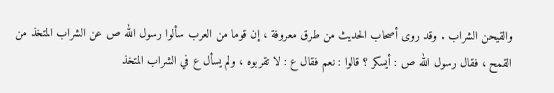والقيحن الشراب . وقد روى أصحاب الحديث من طرق معروفة ، إن قوما من العرب سألوا رسول الله ص عن الشراب المتخذ من القمح ، فقال رسول الله ص : أيسكر ؟ قالوا : نعم فقال ع : لا تقربوه ، ولم يسأل ع في الشراب المتخذ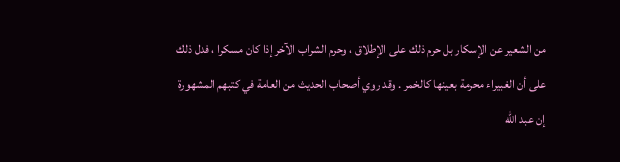من الشعير عن الإسكار بل حرم ذلك على الإطلاق ، وحرم الشراب الآخر إذا كان مسكرا ، فدل ذلك على أن الغبيراء محرمة بعينها كالخمر . وقد روي أصحاب الحديث من العامة في كتبهم المشهورة إن عبد الله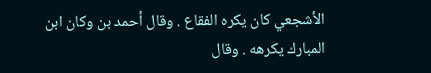الأشجعي كان يكره الفقاع . وقال أحمد بن وكان ابن المبارك يكرهه . وقال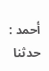أحمد : حدثنا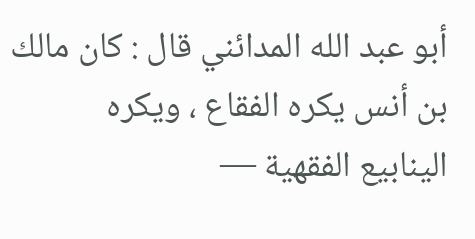أبو عبد الله المدائني قال : كان مالك بن أنس يكره الفقاع ، ويكره
الينابيع الفقهية —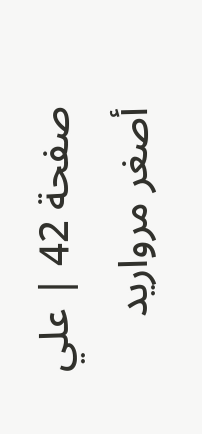صفحة 42 | علي أصغر مرواريد